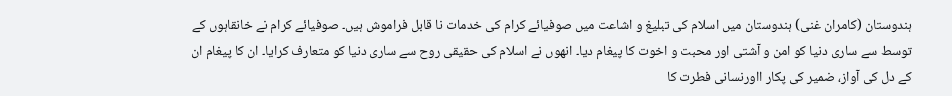ہندوستان (کامران غنی) ہندوستان میں اسلام کی تبلیغ و اشاعت میں صوفیائے کرام کی خدمات نا قابل فراموش ہیں۔ صوفیائے کرام نے خانقاہوں کے توسط سے ساری دنیا کو امن و آشتی اور محبت و اخوت کا پیغام دیا۔ انھوں نے اسلام کی حقیقی روح سے ساری دنیا کو متعارف کرایا۔ ان کا پیغام ان کے دل کی آواز، ضمیر کی پکار ااورنسانی فطرت کا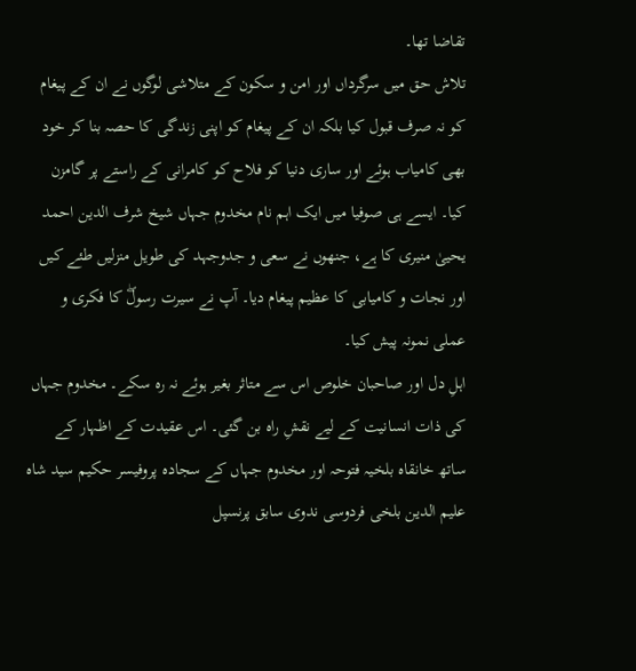تقاضا تھا۔
تلاش حق میں سرگرداں اور امن و سکون کے متلاشی لوگوں نے ان کے پیغام کو نہ صرف قبول کیا بلکہ ان کے پیغام کو اپنی زندگی کا حصہ بنا کر خود بھی کامیاب ہوئے اور ساری دنیا کو فلاح کو کامرانی کے راستے پر گامزن کیا۔ ایسے ہی صوفیا میں ایک اہم نام مخدوم جہاں شیخ شرف الدین احمد یحییٰ منیری کا ہے، جنھوں نے سعی و جدوجہد کی طویل منزلیں طئے کیں اور نجات و کامیابی کا عظیم پیغام دیا۔ آپ نے سیرت رسولۖ کا فکری و عملی نمونہ پیش کیا۔
اہلِ دل اور صاحبان خلوص اس سے متاثر بغیر ہوئے نہ رہ سکے۔ مخدوم جہاں کی ذات انسانیت کے لیے نقشِ راہ بن گئی۔ اس عقیدت کے اظہار کے ساتھ خانقاہ بلخیہ فتوحہ اور مخدوم جہاں کے سجادہ پروفیسر حکیم سید شاہ علیم الدین بلخی فردوسی ندوی سابق پرنسپل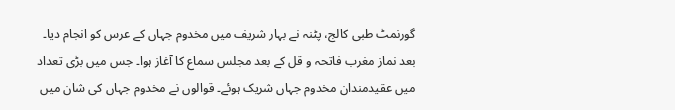گورنمٹ طبی کالج، پٹنہ نے بہار شریف میں مخدوم جہاں کے عرس کو انجام دیا۔ بعد نماز مغرب فاتحہ و قل کے بعد مجلس سماع کا آغاز ہوا۔ جس میں بڑی تعداد میں عقیدمندان مخدوم جہاں شریک ہوئے۔ قوالوں نے مخدوم جہاں کی شان میں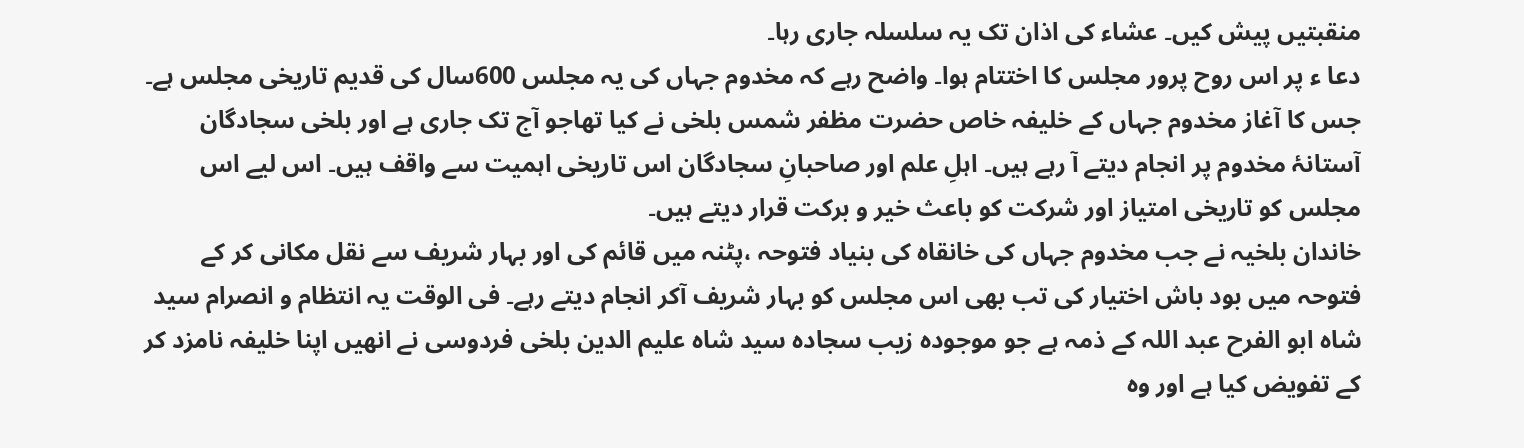منقبتیں پیش کیں۔ عشاء کی اذان تک یہ سلسلہ جاری رہا۔
دعا ء پر اس روح پرور مجلس کا اختتام ہوا۔ واضح رہے کہ مخدوم جہاں کی یہ مجلس 600سال کی قدیم تاریخی مجلس ہے۔ جس کا آغاز مخدوم جہاں کے خلیفہ خاص حضرت مظفر شمس بلخی نے کیا تھاجو آج تک جاری ہے اور بلخی سجادگان آستانۂ مخدوم پر انجام دیتے آ رہے ہیں۔ اہلِ علم اور صاحبانِ سجادگان اس تاریخی اہمیت سے واقف ہیں۔ اس لیے اس مجلس کو تاریخی امتیاز اور شرکت کو باعث خیر و برکت قرار دیتے ہیں۔
خاندان بلخیہ نے جب مخدوم جہاں کی خانقاہ کی بنیاد فتوحہ ،پٹنہ میں قائم کی اور بہار شریف سے نقل مکانی کر کے فتوحہ میں بود باش اختیار کی تب بھی اس مجلس کو بہار شریف آکر انجام دیتے رہے۔ فی الوقت یہ انتظام و انصرام سید شاہ ابو الفرح عبد اللہ کے ذمہ ہے جو موجودہ زیب سجادہ سید شاہ علیم الدین بلخی فردوسی نے انھیں اپنا خلیفہ نامزد کر کے تفویض کیا ہے اور وہ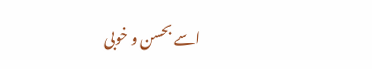اسے بحسن و خوبی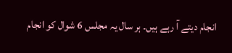انجام دیتے آ رہے ہیں۔ ہر سال یہ مجلس 6 شوال کو انجام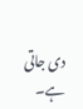دی جاتی ہے۔